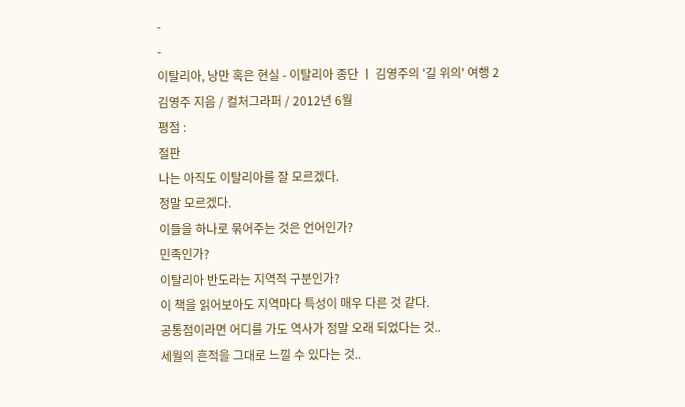-
-
이탈리아, 낭만 혹은 현실 - 이탈리아 종단 ㅣ 김영주의 '길 위의' 여행 2
김영주 지음 / 컬처그라퍼 / 2012년 6월
평점 :
절판
나는 아직도 이탈리아를 잘 모르겠다.
정말 모르겠다.
이들을 하나로 묶어주는 것은 언어인가?
민족인가?
이탈리아 반도라는 지역적 구분인가?
이 책을 읽어보아도 지역마다 특성이 매우 다른 것 같다.
공통점이라면 어디를 가도 역사가 정말 오래 되었다는 것..
세월의 흔적을 그대로 느낄 수 있다는 것..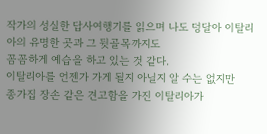작가의 성실한 답사여행기를 읽으며 나도 덩달아 이탈리아의 유명한 곳과 그 뒷골목까지도
꼼꼼하게 예습을 하고 있는 것 같다.
이탈리아를 언젠가 가게 될지 아닐지 알 수는 없지만
종가집 장손 같은 견고함을 가진 이탈리아가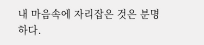내 마음속에 자리잡은 것은 분명하다.